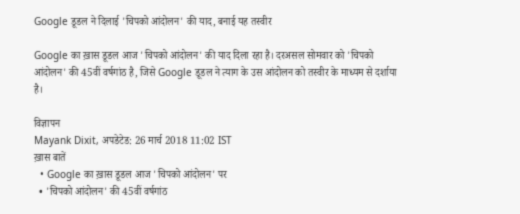Google डूडल ने दिलाई 'चिपको आंदोलन' की याद, बनाई यह तस्वीर

Google का ख़ास डूडल आज 'चिपको आंदोलन' की याद दिला रहा है। दरअसल सोमवार को 'चिपको आंदोलन' की 45वीं वर्षगांठ है, जिसे Google डूडल ने त्याग के उस आंदोलन को तस्वीर के माध्यम से दर्शाया है।

विज्ञापन
Mayank Dixit, अपडेटेड: 26 मार्च 2018 11:02 IST
ख़ास बातें
  • Google का ख़ास डूडल आज 'चिपको आंदोलन' पर
  • 'चिपको आंदोलन' की 45वीं वर्षगांठ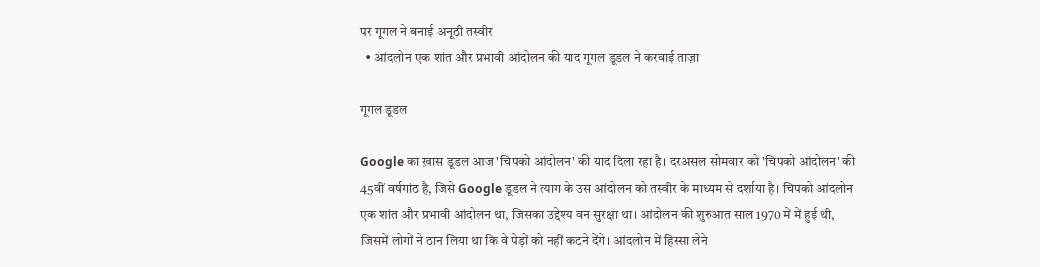पर गूगल ने बनाई अनूठी तस्वीर
  • आंदलोन एक शांत और प्रभावी आंदोलन की याद गूगल डूडल ने करवाई ताज़ा

गूगल डूडल

Google का ख़ास डूडल आज 'चिपको आंदोलन' की याद दिला रहा है। दरअसल सोमवार को 'चिपको आंदोलन' की 45वीं वर्षगांठ है, जिसे Google डूडल ने त्याग के उस आंदोलन को तस्वीर के माध्यम से दर्शाया है। चिपको आंदलोन एक शांत और प्रभावी आंदोलन था, जिसका उद्देश्य वन सुरक्षा था। आंदोलन की शुरुआत साल 1970 में में हुई थी, जिसमें लोगों ने ठान लिया था कि वे पेड़ों को नहीं कटने देंगे। आंदलोन में हिस्सा लेने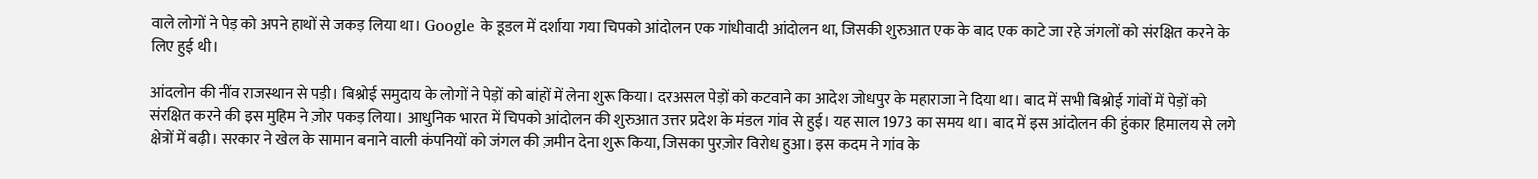वाले लोगों ने पेड़ को अपने हाथों से जकड़ लिया था। Google के डूडल में दर्शाया गया चिपको आंदोलन एक गांधीवादी आंदोलन था, जिसकी शुरुआत एक के बाद एक काटे जा रहे जंगलों को संरक्षित करने के लिए हुई थी।

आंदलोन की नींव राजस्थान से पड़ी। बिश्नोई समुदाय के लोगों ने पेड़ों को बांहों में लेना शुरू किया। दरअसल पेड़ों को कटवाने का आदेश जोधपुर के महाराजा ने दिया था। बाद में सभी बिश्नोई गांवों में पेड़ों को संरक्षित करने की इस मुहिम ने ज़ोर पकड़ लिया। आधुनिक भारत में चिपको आंदोलन की शुरुआत उत्तर प्रदेश के मंडल गांव से हुई। यह साल 1973 का समय था। बाद में इस आंदोलन की हुंकार हिमालय से लगे क्षेत्रों में बढ़ी। सरकार ने खेल के सामान बनाने वाली कंपनियों को जंगल की ज़मीन देना शुरू किया, जिसका पुरज़ोर विरोध हुआ। इस कदम ने गांव के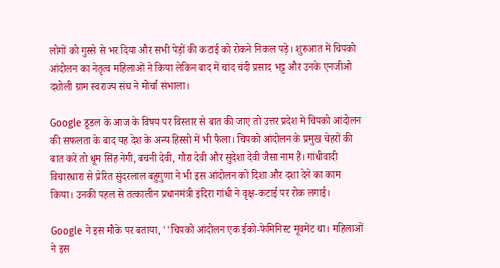लोगों को गुस्से से भर दिया और सभी पेड़ों की कटाई को रोकने निकल पड़े। शुरुआत में चिपको आंदोलन का नेतृत्व महिलाओं ने किया लेकिन बाद में चांद चंदी प्रसाद भट्ट और उनके एनजीओ दशोली ग्राम स्वराज्य संघ ने मोर्चा संभाला।

Google डूडल के आज के विषय पर विस्तार से बात की जाए तो उत्तर प्रदेश में चिपको आंदोलन की सफलता के बाद यह देश के अन्य हिस्सो में भी फैला। चिपको आंदोलन के प्रमुख चेहरों की बात करें तो धूम सिंह नेगी, बचनी देवी, गौरा देवी और सुदेशा देवी जैसा नाम हैं। गांधीवादी विचारधारा से प्रेरित सुंदरलाल बहुगुणा ने भी इस आंदोलन को दिशा और दशा देने का काम किया। उनकी पहल से तत्कालीन प्रधानमंत्री इंदिरा गांधी ने वृक्ष-कटाई पर रोक लगाई।

Google ने इस मौके पर बताया, ''चिपको आंदोलन एक ईको-फेमिनिस्ट मूवमेंट था। महिलाओं ने इस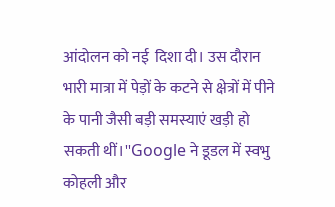आंदोलन को नई  दिशा दी। उस दौरान भारी मात्रा में पेड़ों के कटने से क्षेत्रों में पीने के पानी जैसी बड़ी समस्याएं खड़ी हो सकती थीं।''Google ने डूडल में स्वभु कोहली और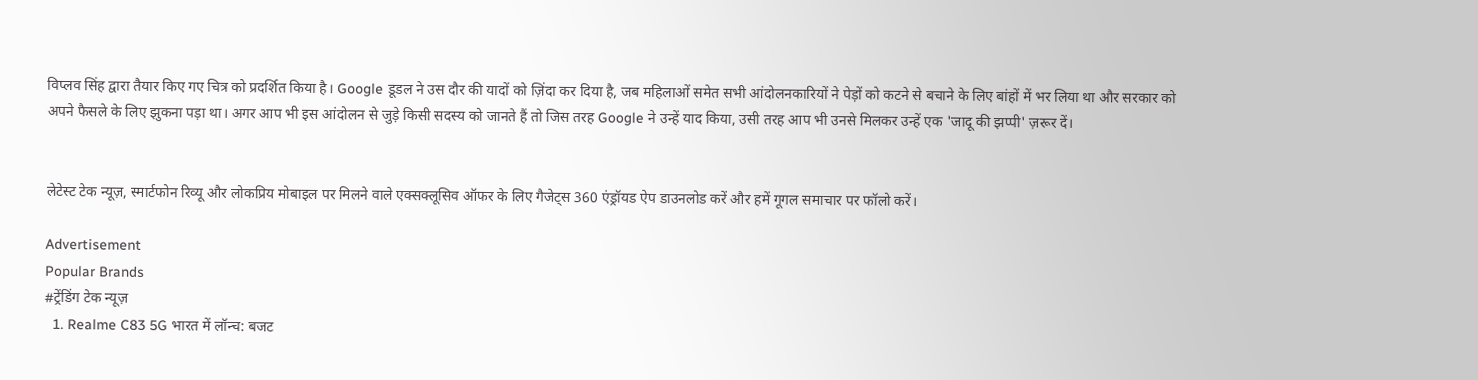विप्लव सिंह द्वारा तैयार किए गए चित्र को प्रदर्शित किया है। Google डूडल ने उस दौर की यादों को ज़िंदा कर दिया है, जब महिलाओं समेत सभी आंदोलनकारियों ने पेड़ों को कटने से बचाने के लिए बांहों में भर लिया था और सरकार को अपने फैसले के लिए झुकना पड़ा था। अगर आप भी इस आंदोलन से जुड़े किसी सदस्य को जानते हैं तो जिस तरह Google ने उन्हें याद किया, उसी तरह आप भी उनसे मिलकर उन्हें एक 'जादू की झप्पी' ज़रूर दें।


लेटेस्ट टेक न्यूज़, स्मार्टफोन रिव्यू और लोकप्रिय मोबाइल पर मिलने वाले एक्सक्लूसिव ऑफर के लिए गैजेट्स 360 एंड्रॉयड ऐप डाउनलोड करें और हमें गूगल समाचार पर फॉलो करें।

Advertisement
Popular Brands
#ट्रेंडिंग टेक न्यूज़
  1. Realme C83 5G भारत में लॉन्च: बजट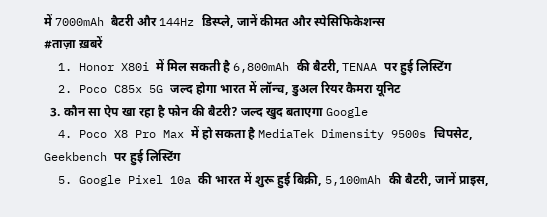में 7000mAh बैटरी और 144Hz डिस्प्ले, जानें कीमत और स्पेसिफिकेशन्स
#ताज़ा ख़बरें
  1. Honor X80i में मिल सकती है 6,800mAh की बैटरी, TENAA पर हुई लिस्टिंग
  2. Poco C85x 5G जल्द होगा भारत में लॉन्च, डुअल रियर कैमरा यूनिट
  3. कौन सा ऐप खा रहा है फोन की बैटरी? जल्द खुद बताएगा Google
  4. Poco X8 Pro Max में हो सकता है MediaTek Dimensity 9500s चिपसेट, Geekbench पर हुई लिस्टिंग
  5. Google Pixel 10a की भारत में शुरू हुई बिक्री, 5,100mAh की बैटरी, जानें प्राइस,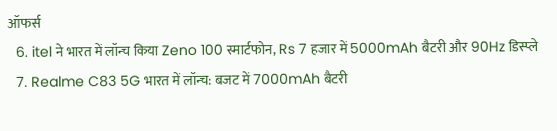ऑफर्स
  6. itel ने भारत में लॉन्च किया Zeno 100 स्मार्टफोन, Rs 7 हजार में 5000mAh बैटरी और 90Hz डिस्प्ले
  7. Realme C83 5G भारत में लॉन्च: बजट में 7000mAh बैटरी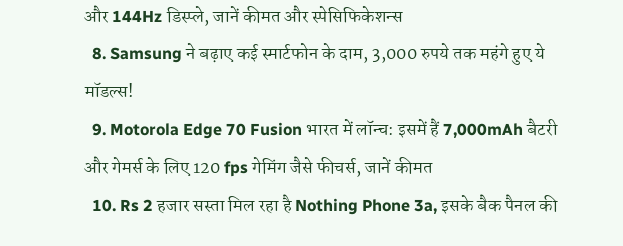और 144Hz डिस्प्ले, जानें कीमत और स्पेसिफिकेशन्स
  8. Samsung ने बढ़ाए कई स्मार्टफोन के दाम, 3,000 रुपये तक महंगे हुए ये मॉडल्स!
  9. Motorola Edge 70 Fusion भारत में लॉन्च: इसमें हैं 7,000mAh बैटरी और गेमर्स के लिए 120 fps गेमिंग जैसे फीचर्स, जानें कीमत
  10. Rs 2 हजार सस्ता मिल रहा है Nothing Phone 3a, इसके बैक पैनल की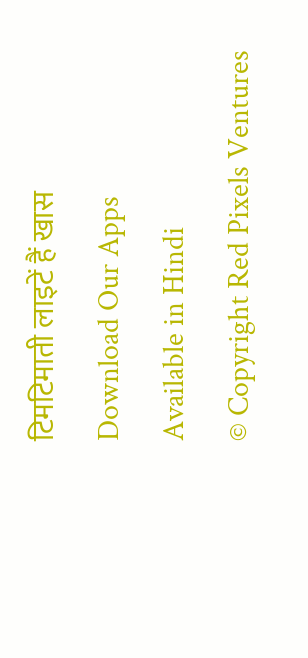टिमटिमाती लाइटें हैं खास
Download Our Apps
Available in Hindi
© Copyright Red Pixels Ventures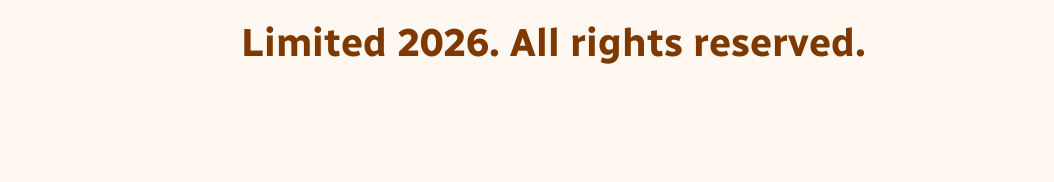Limited 2026. All rights reserved.